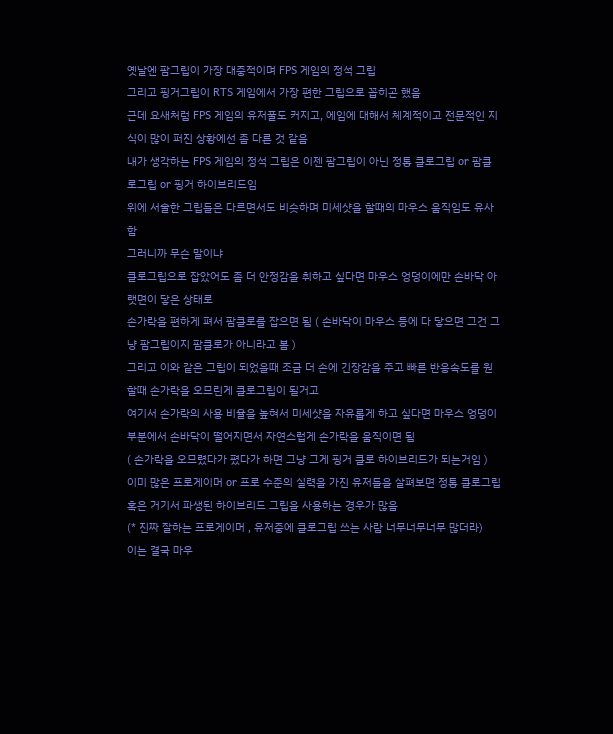옛날엔 팜그립이 가장 대중적이며 FPS 게임의 정석 그립
그리고 핑거그립이 RTS 게임에서 가장 편한 그립으로 꼽히곤 했음
근데 요새처럼 FPS 게임의 유저풀도 커지고, 에임에 대해서 체계적이고 전문적인 지식이 많이 퍼진 상황에선 좀 다른 것 같음
내가 생각하는 FPS 게임의 정석 그립은 이젠 팜그립이 아닌 정통 클로그립 or 팜클로그립 or 핑거 하이브리드임
위에 서술한 그립들은 다르면서도 비슷하며 미세샷을 할때의 마우스 움직임도 유사함
그러니까 무슨 말이냐
클로그립으로 잡았어도 좀 더 안정감을 취하고 싶다면 마우스 엉덩이에만 손바닥 아랫면이 닿은 상태로
손가락을 편하게 펴서 팜클로를 잡으면 됨 ( 손바닥이 마우스 등에 다 닿으면 그건 그냥 팜그립이지 팜클로가 아니라고 봄 )
그리고 이와 같은 그립이 되었을때 조금 더 손에 긴장감을 주고 빠른 반응속도를 원할때 손가락을 오므린게 클로그립이 될거고
여기서 손가락의 사용 비율을 높혀서 미세샷을 자유롭게 하고 싶다면 마우스 엉덩이 부분에서 손바닥이 떨어지면서 자연스럽게 손가락을 움직이면 됨
( 손가락을 오므렸다가 폈다가 하면 그냥 그게 핑거 클로 하이브리드가 되는거임 )
이미 많은 프로게이머 or 프로 수준의 실력을 가진 유저들을 살펴보면 정통 클로그립 혹은 거기서 파생된 하이브리드 그립을 사용하는 경우가 많음
(* 진짜 잘하는 프로게이머 , 유저중에 클로그립 쓰는 사람 너무너무너무 많더라)
이는 결국 마우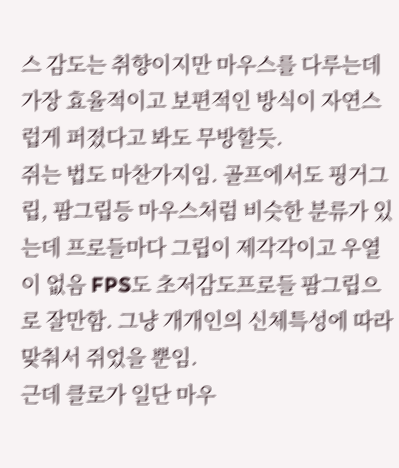스 감도는 취향이지만 마우스를 다루는데 가장 효율적이고 보편적인 방식이 자연스럽게 퍼졌다고 봐도 무방할듯.
쥐는 법도 마찬가지임. 골프에서도 핑거그립, 팜그립등 마우스처럼 비슷한 분류가 있는데 프로들마다 그립이 제각각이고 우열이 없음 FPS도 초저감도프로들 팜그립으로 잘만함. 그냥 개개인의 신체특성에 따라 맞춰서 쥐었을 뿐임.
근데 클로가 일단 마우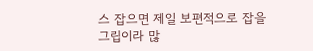스 잡으면 제일 보편적으로 잡을그립이라 많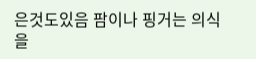은것도있음 팜이나 핑거는 의식을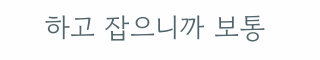하고 잡으니까 보통